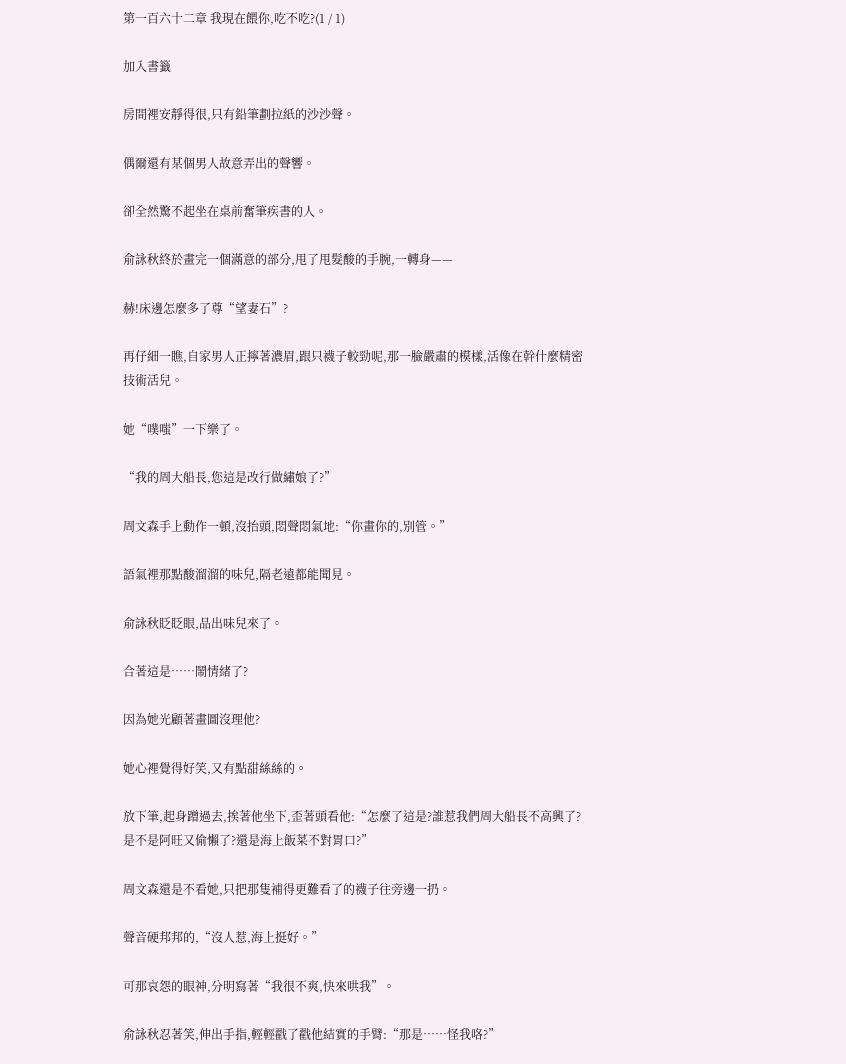第一百六十二章 我現在餵你,吃不吃?(1 / 1)

加入書籤

房間裡安靜得很,只有鉛筆劃拉紙的沙沙聲。

偶爾還有某個男人故意弄出的聲響。

卻全然驚不起坐在桌前奮筆疾書的人。

俞詠秋終於畫完一個滿意的部分,甩了甩髮酸的手腕,一轉身——

赫!床邊怎麼多了尊“望妻石”?

再仔細一瞧,自家男人正擰著濃眉,跟只襪子較勁呢,那一臉嚴肅的模樣,活像在幹什麼精密技術活兒。

她“噗嗤”一下樂了。

“我的周大船長,您這是改行做繡娘了?”

周文森手上動作一頓,沒抬頭,悶聲悶氣地:“你畫你的,別管。”

語氣裡那點酸溜溜的味兒,隔老遠都能聞見。

俞詠秋眨眨眼,品出味兒來了。

合著這是……鬧情緒了?

因為她光顧著畫圖沒理他?

她心裡覺得好笑,又有點甜絲絲的。

放下筆,起身蹭過去,挨著他坐下,歪著頭看他:“怎麼了這是?誰惹我們周大船長不高興了?是不是阿旺又偷懶了?還是海上飯菜不對胃口?”

周文森還是不看她,只把那隻補得更難看了的襪子往旁邊一扔。

聲音硬邦邦的,“沒人惹,海上挺好。”

可那哀怨的眼神,分明寫著“我很不爽,快來哄我”。

俞詠秋忍著笑,伸出手指,輕輕戳了戳他結實的手臂:“那是……怪我咯?”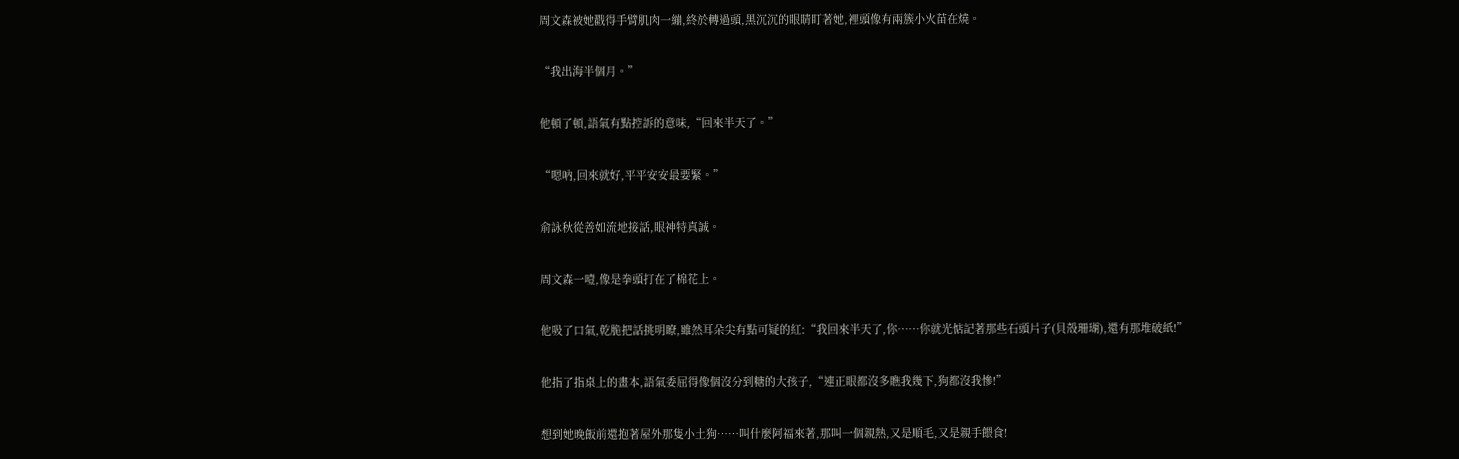周文森被她戳得手臂肌肉一繃,終於轉過頭,黑沉沉的眼睛盯著她,裡頭像有兩簇小火苗在燒。

“我出海半個月。”

他頓了頓,語氣有點控訴的意味,“回來半天了。”

“嗯吶,回來就好,平平安安最要緊。”

俞詠秋從善如流地接話,眼神特真誠。

周文森一噎,像是拳頭打在了棉花上。

他吸了口氣,乾脆把話挑明瞭,雖然耳朵尖有點可疑的紅:“我回來半天了,你……你就光惦記著那些石頭片子(貝殼珊瑚),還有那堆破紙!”

他指了指桌上的畫本,語氣委屈得像個沒分到糖的大孩子,“連正眼都沒多瞧我幾下,狗都沒我慘!”

想到她晚飯前還抱著屋外那隻小土狗……叫什麼阿福來著,那叫一個親熱,又是順毛,又是親手餵食!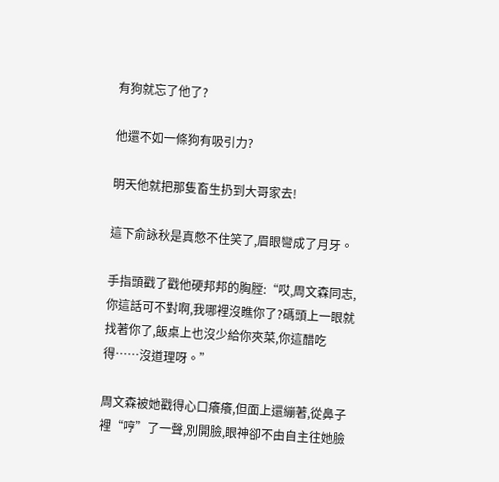有狗就忘了他了?

他還不如一條狗有吸引力?

明天他就把那隻畜生扔到大哥家去!

這下俞詠秋是真憋不住笑了,眉眼彎成了月牙。

手指頭戳了戳他硬邦邦的胸膛:“哎,周文森同志,你這話可不對啊,我哪裡沒瞧你了?碼頭上一眼就找著你了,飯桌上也沒少給你夾菜,你這醋吃得……沒道理呀。”

周文森被她戳得心口癢癢,但面上還繃著,從鼻子裡“哼”了一聲,別開臉,眼神卻不由自主往她臉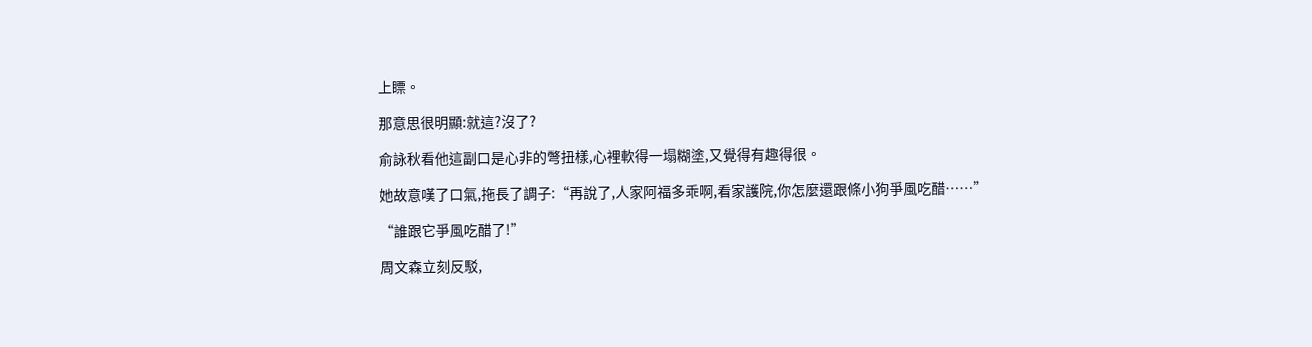上瞟。

那意思很明顯:就這?沒了?

俞詠秋看他這副口是心非的彆扭樣,心裡軟得一塌糊塗,又覺得有趣得很。

她故意嘆了口氣,拖長了調子:“再說了,人家阿福多乖啊,看家護院,你怎麼還跟條小狗爭風吃醋……”

“誰跟它爭風吃醋了!”

周文森立刻反駁,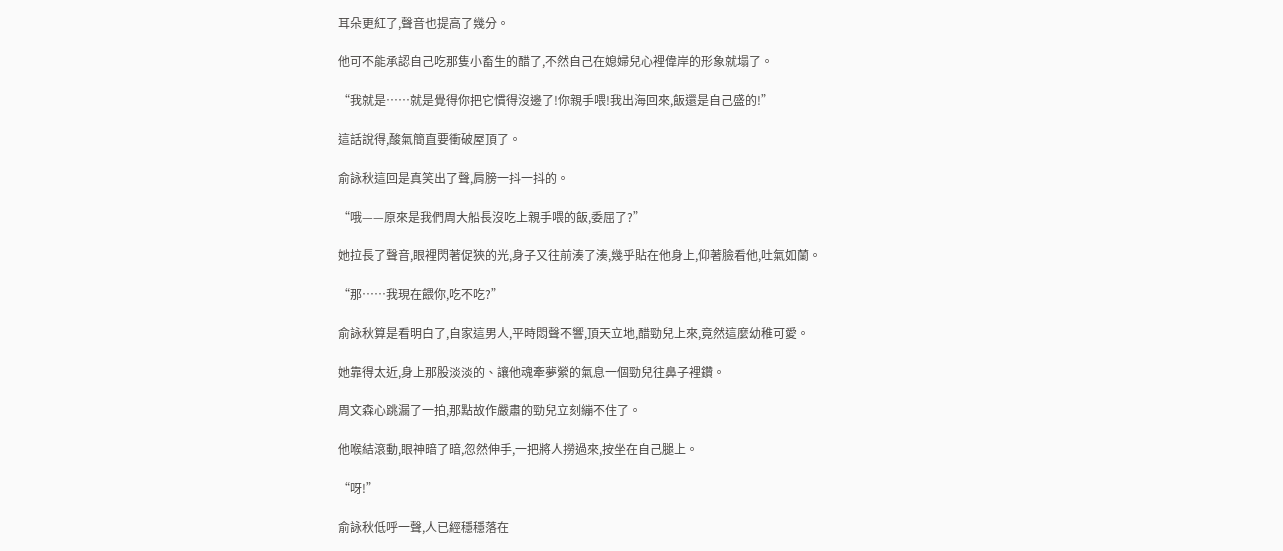耳朵更紅了,聲音也提高了幾分。

他可不能承認自己吃那隻小畜生的醋了,不然自己在媳婦兒心裡偉岸的形象就塌了。

“我就是……就是覺得你把它慣得沒邊了!你親手喂!我出海回來,飯還是自己盛的!”

這話說得,酸氣簡直要衝破屋頂了。

俞詠秋這回是真笑出了聲,肩膀一抖一抖的。

“哦——原來是我們周大船長沒吃上親手喂的飯,委屈了?”

她拉長了聲音,眼裡閃著促狹的光,身子又往前湊了湊,幾乎貼在他身上,仰著臉看他,吐氣如蘭。

“那……我現在餵你,吃不吃?”

俞詠秋算是看明白了,自家這男人,平時悶聲不響,頂天立地,醋勁兒上來,竟然這麼幼稚可愛。

她靠得太近,身上那股淡淡的、讓他魂牽夢縈的氣息一個勁兒往鼻子裡鑽。

周文森心跳漏了一拍,那點故作嚴肅的勁兒立刻繃不住了。

他喉結滾動,眼神暗了暗,忽然伸手,一把將人撈過來,按坐在自己腿上。

“呀!”

俞詠秋低呼一聲,人已經穩穩落在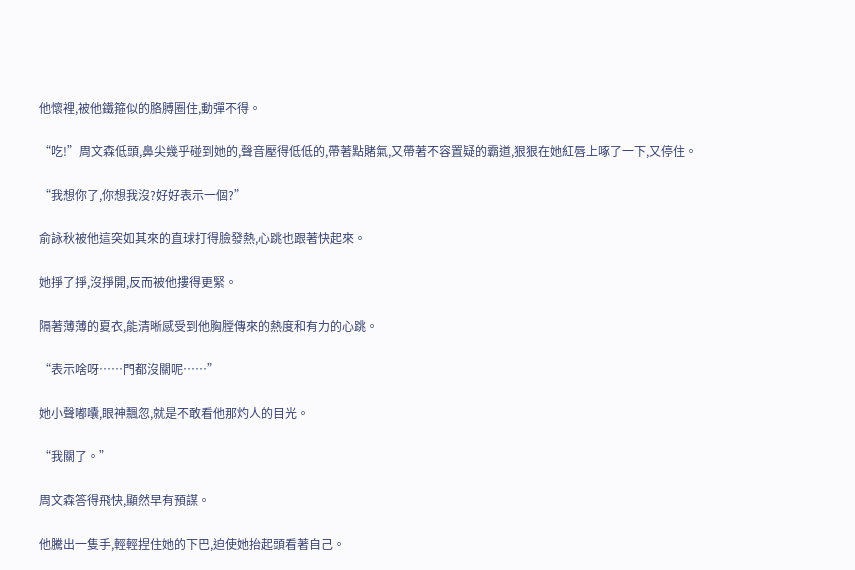他懷裡,被他鐵箍似的胳膊圈住,動彈不得。

“吃!”周文森低頭,鼻尖幾乎碰到她的,聲音壓得低低的,帶著點賭氣,又帶著不容置疑的霸道,狠狠在她紅唇上啄了一下,又停住。

“我想你了,你想我沒?好好表示一個?”

俞詠秋被他這突如其來的直球打得臉發熱,心跳也跟著快起來。

她掙了掙,沒掙開,反而被他摟得更緊。

隔著薄薄的夏衣,能清晰感受到他胸膛傳來的熱度和有力的心跳。

“表示啥呀……門都沒關呢……”

她小聲嘟囔,眼神飄忽,就是不敢看他那灼人的目光。

“我關了。”

周文森答得飛快,顯然早有預謀。

他騰出一隻手,輕輕捏住她的下巴,迫使她抬起頭看著自己。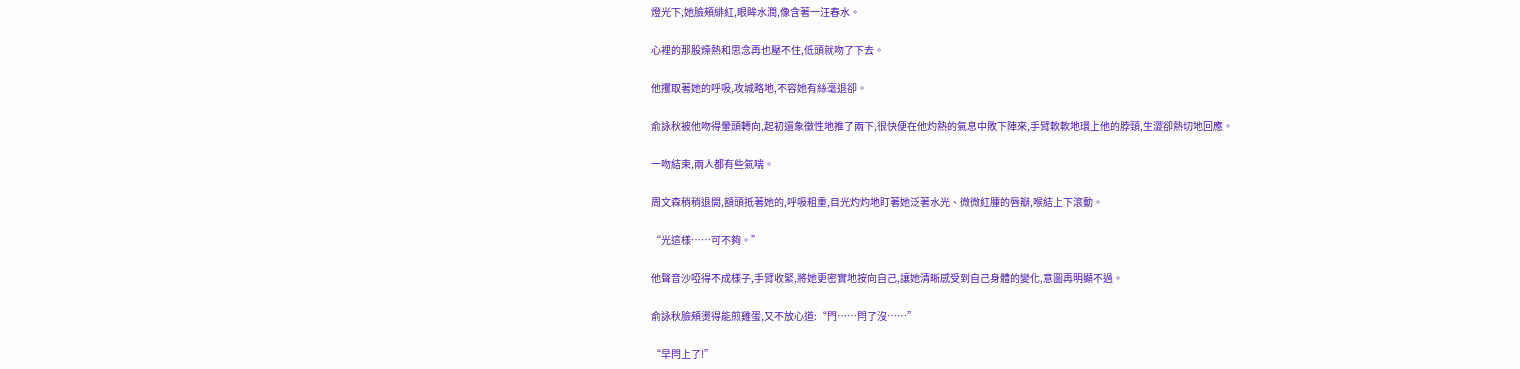燈光下,她臉頰緋紅,眼眸水潤,像含著一汪春水。

心裡的那股燥熱和思念再也壓不住,低頭就吻了下去。

他攫取著她的呼吸,攻城略地,不容她有絲毫退卻。

俞詠秋被他吻得暈頭轉向,起初還象徵性地推了兩下,很快便在他灼熱的氣息中敗下陣來,手臂軟軟地環上他的脖頸,生澀卻熱切地回應。

一吻結束,兩人都有些氣喘。

周文森稍稍退開,額頭抵著她的,呼吸粗重,目光灼灼地盯著她泛著水光、微微紅腫的唇瓣,喉結上下滾動。

“光這樣……可不夠。”

他聲音沙啞得不成樣子,手臂收緊,將她更密實地按向自己,讓她清晰感受到自己身體的變化,意圖再明顯不過。

俞詠秋臉頰燙得能煎雞蛋,又不放心道:“門……閂了沒……”

“早閂上了!”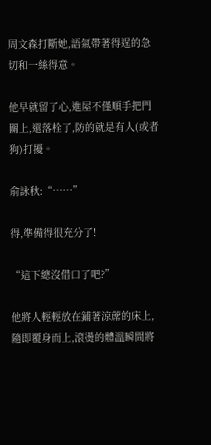周文森打斷她,語氣帶著得逞的急切和一絲得意。

他早就留了心,進屋不僅順手把門關上,還落栓了,防的就是有人(或者狗)打擾。

俞詠秋:“……”

得,準備得很充分了!

“這下總沒借口了吧?”

他將人輕輕放在鋪著涼蓆的床上,隨即覆身而上,滾燙的體溫瞬間將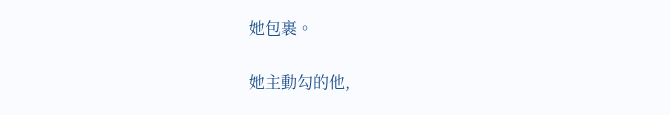她包裹。

她主動勾的他,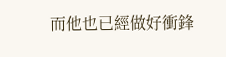而他也已經做好衝鋒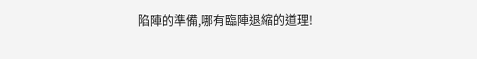陷陣的準備,哪有臨陣退縮的道理!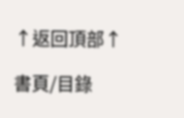↑返回頂部↑

書頁/目錄